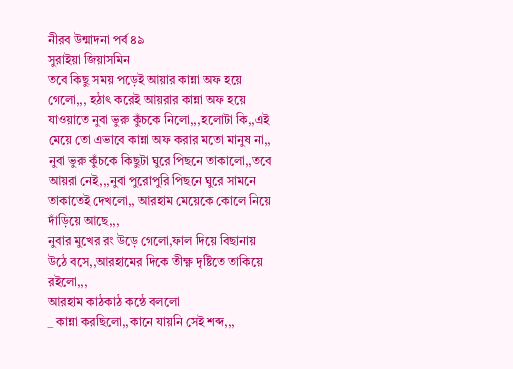নীরব উন্মাদনা পর্ব ৪৯
সুরাইয়া জিয়াসমিন
তবে কিছু সময় পড়েই আয়ার কান্না অফ হয়ে গেলো,,, হঠাৎ করেই আয়রার কান্না অফ হয়ে যাওয়াতে নুবা ভুরু কুঁচকে নিলো,,,হলোটা কি,,এই মেয়ে তো এভাবে কান্না অফ করার মতো মানুষ না,,
নুবা ভুরু কুঁচকে কিছুটা ঘুরে পিছনে তাকালো,,তবে আয়রা নেই,,,নুবা পুরোপুরি পিছনে ঘুরে সামনে তাকাতেই দেখলো,, আরহাম মেয়েকে কোলে নিয়ে দাঁড়িয়ে আছে,,,
নুবার মুখের রং উড়ে গেলো,ফাল দিয়ে বিছানায় উঠে বসে,,আরহামের দিকে তীক্ষ্ণ দৃষ্টিতে তাকিয়ে রইলো,,,
আরহাম কাঠকাঠ কন্ঠে বললো
_ কান্না করছিলো,,কানে যায়নি সেই শব্দ,,,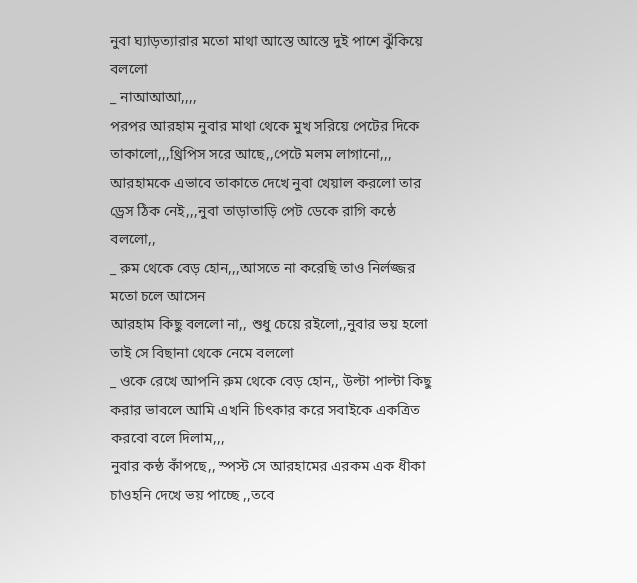নুবা ঘ্যাড়ত্যারার মতো মাথা আস্তে আস্তে দুই পাশে ঝুঁকিয়ে বললো
_ নাআআআ,,,,
পরপর আরহাম নুবার মাথা থেকে মুখ সরিয়ে পেটের দিকে তাকালো,,,থ্রিপিস সরে আছে,,পেটে মলম লাগানো,,,
আরহামকে এভাবে তাকাতে দেখে নুবা খেয়াল করলো তার ড্রেস ঠিক নেই,,,নুবা তাড়াতাড়ি পেট ডেকে রাগি কন্ঠে বললো,,
_ রুম থেকে বেড় হোন,,,আসতে না করেছি তাও নির্লজ্জর মতো চলে আসেন
আরহাম কিছু বললো না,, শুধু চেয়ে রইলো,,নুবার ভয় হলো তাই সে বিছানা থেকে নেমে বললো
_ ওকে রেখে আপনি রুম থেকে বেড় হোন,, উল্টা পাল্টা কিছু করার ভাবলে আমি এখনি চিৎকার করে সবাইকে একত্রিত করবো বলে দিলাম,,,
নুবার কন্ঠ কাঁপছে,, স্পস্ট সে আরহামের এরকম এক ধীকা চাওহনি দেখে ভয় পাচ্ছে ,,তবে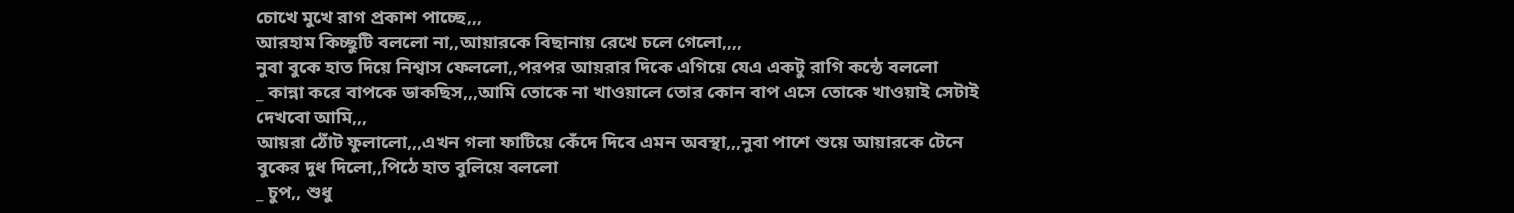চোখে মুখে রাগ প্রকাশ পাচ্ছে,,,
আরহাম কিচ্ছুটি বললো না,,আয়ারকে বিছানায় রেখে চলে গেলো,,,,
নুবা বুকে হাত দিয়ে নিশ্বাস ফেললো,,পরপর আয়রার দিকে এগিয়ে যেএ একটু রাগি কন্ঠে বললো
_ কান্না করে বাপকে ডাকছিস,,,আমি তোকে না খাওয়ালে তোর কোন বাপ এসে তোকে খাওয়াই সেটাই দেখবো আমি,,,
আয়রা ঠোঁট ফুলালো,,,এখন গলা ফাটিয়ে কেঁদে দিবে এমন অবস্থা,,,নুবা পাশে শুয়ে আয়ারকে টেনে বুকের দুধ দিলো,,পিঠে হাত বুলিয়ে বললো
_ চুপ,, শুধু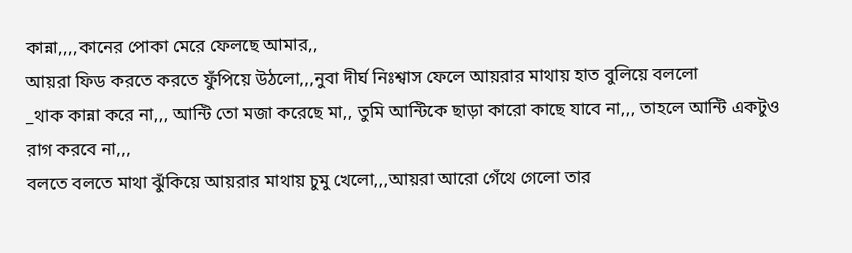কান্না,,,,কানের পোকা মেরে ফেলছে আমার,,
আয়রা ফিড করতে করতে ফুঁপিয়ে উঠলো,,,নুবা দীর্ঘ নিঃশ্বাস ফেলে আয়রার মাথায় হাত বুলিয়ে বললো
_থাক কান্না করে না,,, আন্টি তো মজা করেছে মা,, তুমি আন্টিকে ছাড়া কারো কাছে যাবে না,,, তাহলে আন্টি একটুও রাগ করবে না,,,
বলতে বলতে মাথা ঝুঁকিয়ে আয়রার মাথায় চুমু খেলো,,,আয়রা আরো গেঁথে গেলো তার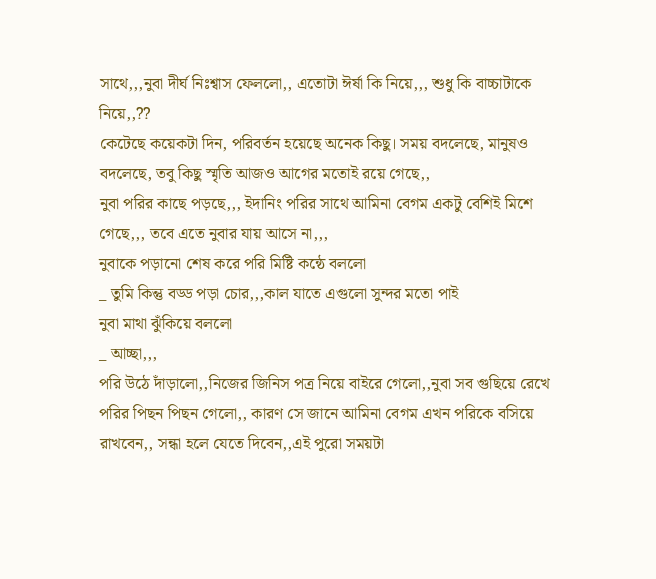সাথে,,,নুবা দীর্ঘ নিঃশ্বাস ফেললো,, এতোটা ঈর্ষা কি নিয়ে,,, শুধু কি বাচ্চাটাকে নিয়ে,,??
কেটেছে কয়েকটা দিন, পরিবর্তন হয়েছে অনেক কিছু। সময় বদলেছে, মানুষও বদলেছে, তবু কিছু স্মৃতি আজও আগের মতোই রয়ে গেছে,,
নুবা পরির কাছে পড়ছে,,, ইদানিং পরির সাথে আমিনা বেগম একটু বেশিই মিশে গেছে,,, তবে এতে নুবার যায় আসে না,,,
নুবাকে পড়ানো শেষ করে পরি মিষ্টি কন্ঠে বললো
_ তুমি কিন্তু বড্ড পড়া চোর,,,কাল যাতে এগুলো সুন্দর মতো পাই
নুবা মাথা ঝুঁকিয়ে বললো
_ আচ্ছা,,,
পরি উঠে দাঁড়ালো,,নিজের জিনিস পত্র নিয়ে বাইরে গেলো,,নুবা সব গুছিয়ে রেখে পরির পিছন পিছন গেলো,, কারণ সে জানে আমিনা বেগম এখন পরিকে বসিয়ে রাখবেন,, সন্ধা হলে যেতে দিবেন,,এই পুরো সময়টা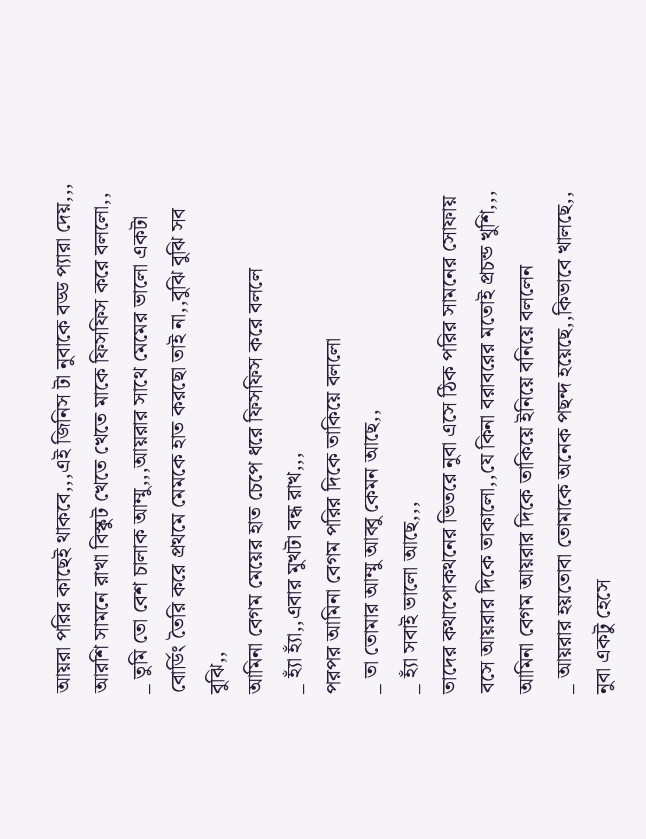আয়রা পরির কাছেই থাকবে,,,এই জিনিস টা নুবাকে বড্ড প্যারা দেয়,,,
আরশি সামনে রাখা বিস্কুট খেতে খেতে মাকে ফিসফিস করে বললো,,
_ তুমি তো বেশ চালাক আম্মু,,,আয়রার সাথে মেমের ভালো একটা বোর্ডিং তৈরি করে প্রথমে মেমকে হাত করছো তাই না,,বুঝি বুঝি সব বুঝি,,
আমিনা বেগম মেয়ের হাত চেপে ধরে ফিসফিস করে বললে
_ হ্যাঁ হ্যাঁ,,এবার মুখটা বন্ধ রাখ,,,
পরপর আমিনা বেগম পরির দিকে তাকিয়ে বললো
_ তা তোমার আম্মু আব্বু কেমন আছে,,
_ হ্যাঁ সবাই ভালো আছে,,,
তাদের কথাপোকথনের ভিতরে নুবা এসে ঠিক পরির সামনের সোফায় বসে আয়রার দিকে তাকালো,,যে কিনা বরাবরের মতোই প্রচন্ড খুশি,,,
আমিনা বেগম আয়রার দিকে তাকিয়ে ইনিয়ে বনিয়ে বললেন
_ আয়রার হয়তোবা তোমাকে অনেক পছন্দ হয়েছে,,কিভাবে খালছে,,
নুবা একটু হেসে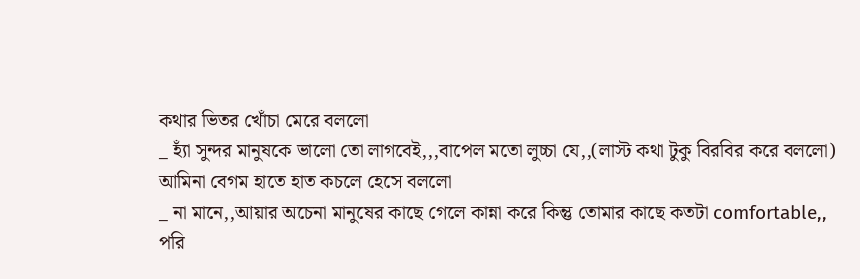কথার ভিতর খোঁচা মেরে বললো
_ হ্যাঁ সুন্দর মানুষকে ভালো তো লাগবেই,,,বাপেল মতো লুচ্চা যে,,(লাস্ট কথা টুকু বিরবির করে বললো)
আমিনা বেগম হাতে হাত কচলে হেসে বললো
_ না মানে,,আয়ার অচেনা মানুষের কাছে গেলে কান্না করে কিন্তু তোমার কাছে কতটা comfortable,,
পরি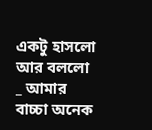একটু হাসলো আর বললো
_ আমার বাচ্চা অনেক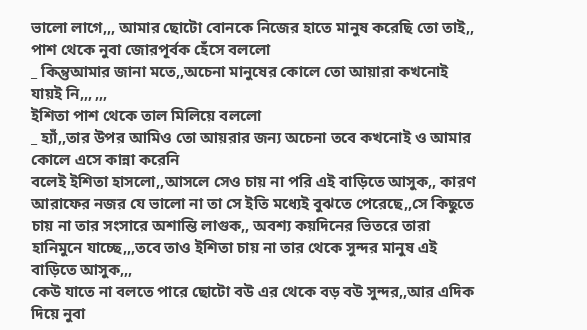ভালো লাগে,,, আমার ছোটো বোনকে নিজের হাতে মানুষ করেছি তো তাই,,
পাশ থেকে নুবা জোরপূর্বক হেঁসে বললো
_ কিন্তুআমার জানা মতে,,অচেনা মানুষের কোলে তো আয়ারা কখনোই যায়ই নি,,, ,,,
ইশিতা পাশ থেকে তাল মিলিয়ে বললো
_ হ্যাঁ,,তার উপর আমিও তো আয়রার জন্য অচেনা তবে কখনোই ও আমার কোলে এসে কান্না করেনি
বলেই ইশিতা হাসলো,,আসলে সেও চায় না পরি এই বাড়িতে আসুক,, কারণ আরাফের নজর যে ভালো না তা সে ইতি মধ্যেই বুঝতে পেরেছে,,সে কিছুতে চায় না তার সংসারে অশান্তি লাগুক,, অবশ্য কয়দিনের ভিতরে তারা হানিমুনে যাচ্ছে,,,তবে তাও ইশিতা চায় না তার থেকে সুন্দর মানুষ এই বাড়িতে আসুক,,,
কেউ যাতে না বলতে পারে ছোটো বউ এর থেকে বড় বউ সুন্দর,,আর এদিক দিয়ে নুবা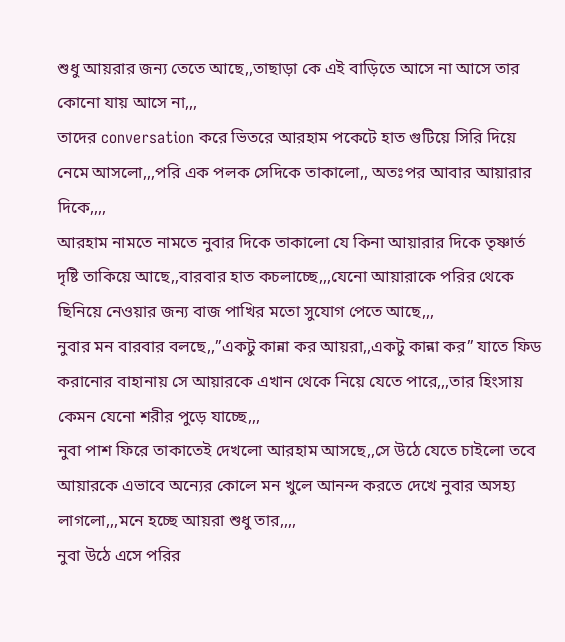শুধু আয়রার জন্য তেতে আছে,,তাছাড়া কে এই বাড়িতে আসে না আসে তার কোনো যায় আসে না,,,
তাদের conversation করে ভিতরে আরহাম পকেটে হাত গুটিয়ে সিরি দিয়ে নেমে আসলো,,,পরি এক পলক সেদিকে তাকালো,, অতঃপর আবার আয়ারার দিকে,,,,
আরহাম নামতে নামতে নুবার দিকে তাকালো যে কিনা আয়ারার দিকে তৃষ্ণার্ত দৃষ্টি তাকিয়ে আছে,,বারবার হাত কচলাচ্ছে,,,যেনো আয়ারাকে পরির থেকে ছিনিয়ে নেওয়ার জন্য বাজ পাখির মতো সুযোগ পেতে আছে,,,
নুবার মন বারবার বলছে,,”একটু কান্না কর আয়রা,,একটু কান্না কর” যাতে ফিড করানোর বাহানায় সে আয়ারকে এখান থেকে নিয়ে যেতে পারে,,,তার হিংসায় কেমন যেনো শরীর পুড়ে যাচ্ছে,,,
নুবা পাশ ফিরে তাকাতেই দেখলো আরহাম আসছে,,সে উঠে যেতে চাইলো তবে আয়ারকে এভাবে অন্যের কোলে মন খুলে আনন্দ করতে দেখে নুবার অসহ্য লাগলো,,,মনে হচ্ছে আয়রা শুধু তার,,,,
নুবা উঠে এসে পরির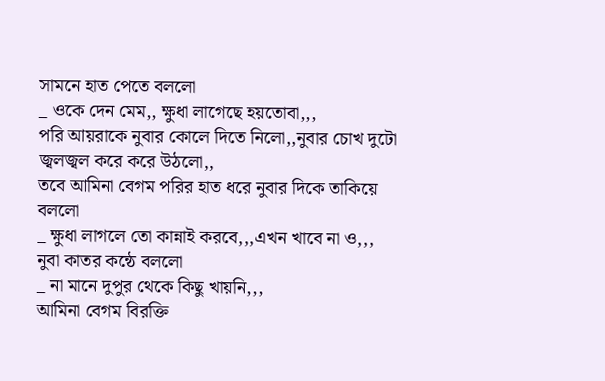সামনে হাত পেতে বললো
_ ওকে দেন মেম,, ক্ষুধা লাগেছে হয়তোবা,,,
পরি আয়রাকে নুবার কোলে দিতে নিলো,,নুবার চোখ দুটো জ্বলজ্বল করে করে উঠলো,,
তবে আমিনা বেগম পরির হাত ধরে নুবার দিকে তাকিয়ে বললো
_ ক্ষুধা লাগলে তো কান্নাই করবে,,,এখন খাবে না ও,,,
নুবা কাতর কন্ঠে বললো
_ না মানে দুপুর থেকে কিছু খায়নি,,,
আমিনা বেগম বিরক্তি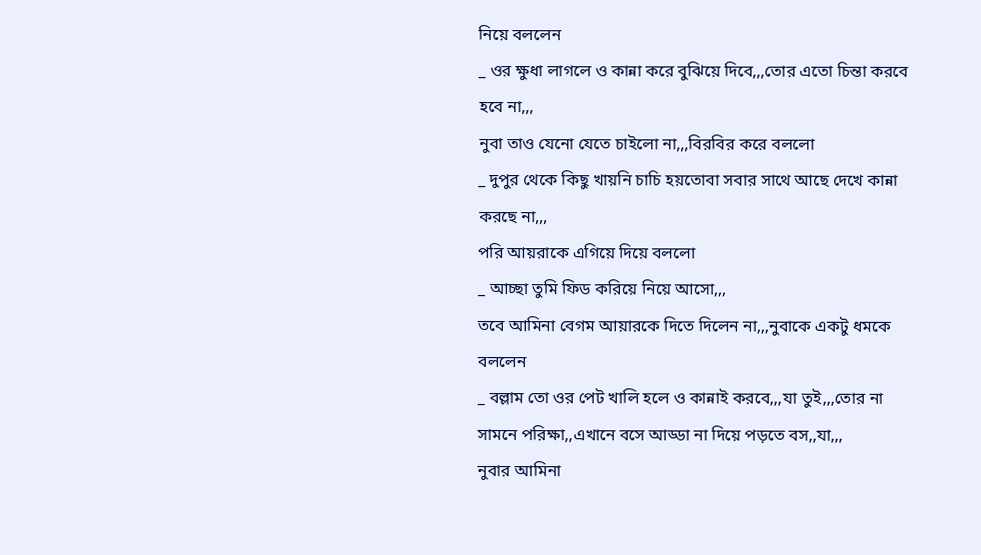নিয়ে বললেন
_ ওর ক্ষুধা লাগলে ও কান্না করে বুঝিয়ে দিবে,,,তোর এতো চিন্তা করবে হবে না,,,
নুবা তাও যেনো যেতে চাইলো না,,,বিরবির করে বললো
_ দুপুর থেকে কিছু খায়নি চাচি হয়তোবা সবার সাথে আছে দেখে কান্না করছে না,,,
পরি আয়রাকে এগিয়ে দিয়ে বললো
_ আচ্ছা তুমি ফিড করিয়ে নিয়ে আসো,,,
তবে আমিনা বেগম আয়ারকে দিতে দিলেন না,,,নুবাকে একটু ধমকে বললেন
_ বল্লাম তো ওর পেট খালি হলে ও কান্নাই করবে,,,যা তুই,,,তোর না সামনে পরিক্ষা,,এখানে বসে আড্ডা না দিয়ে পড়তে বস,,যা,,,
নুবার আমিনা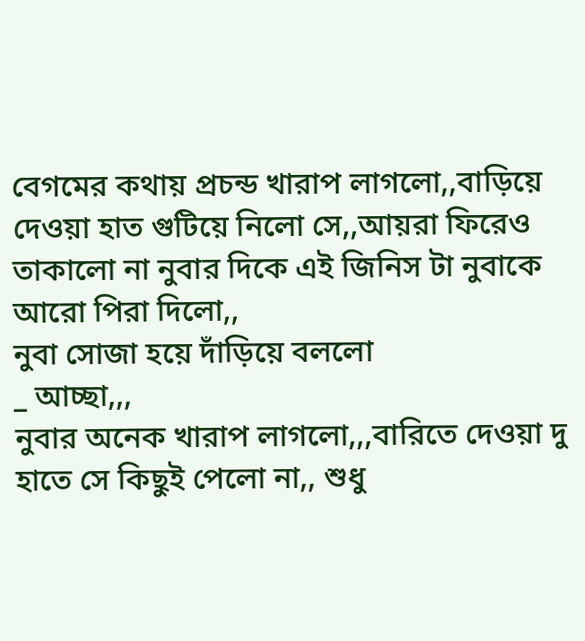বেগমের কথায় প্রচন্ড খারাপ লাগলো,,বাড়িয়ে দেওয়া হাত গুটিয়ে নিলো সে,,আয়রা ফিরেও তাকালো না নুবার দিকে এই জিনিস টা নুবাকে আরো পিরা দিলো,,
নুবা সোজা হয়ে দাঁড়িয়ে বললো
_ আচ্ছা,,,
নুবার অনেক খারাপ লাগলো,,,বারিতে দেওয়া দু হাতে সে কিছুই পেলো না,, শুধু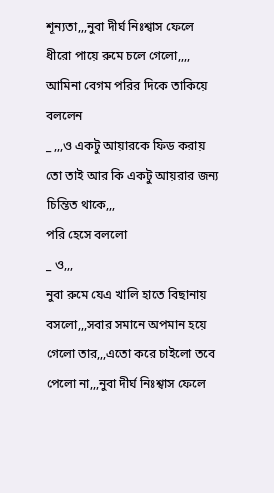শূন্যতা,,,নুবা দীর্ঘ নিঃশ্বাস ফেলে ধীরো পায়ে রুমে চলে গেলো,,,,
আমিনা বেগম পরির দিকে তাকিয়ে বললেন
_ ,,,ও একটু আয়ারকে ফিড করায় তো তাই আর কি একটু আয়রার জন্য চিন্তিত থাকে,,,
পরি হেসে বললো
_ ও,,,
নুবা রুমে যেএ খালি হাতে বিছানায় বসলো,,,সবার সমানে অপমান হয়ে গেলো তার,,,এতো করে চাইলো তবে পেলো না,,,নুবা দীর্ঘ নিঃশ্বাস ফেলে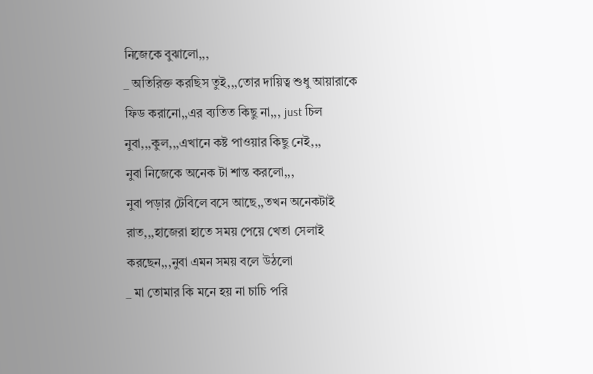নিজেকে বুঝালো,,,
_ অতিরিক্ত করছিস তুই,,,তোর দায়িত্ব শুধু আয়ারাকে ফিড করানো,,এর ব্যতিত কিছু না,,, just চিল নুবা,,,কুল,,,এখানে কষ্ট পাওয়ার কিছু নেই,,,
নুবা নিজেকে অনেক টা শান্ত করলো,,,
নুবা পড়ার টেবিলে বসে আছে,,তখন অনেকটাই রাত,,,হাজেরা হাতে সময় পেয়ে খেতা সেলাই করছেন,,,নুবা এমন সময় বলে উঠলো
_ মা তোমার কি মনে হয় না চাচি পরি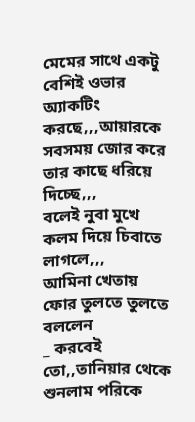মেমের সাথে একটু বেশিই ওভার অ্যাকটিং করছে,,,আয়ারকে সবসময় জোর করে তার কাছে ধরিয়ে দিচ্ছে,,,
বলেই নুবা মুখে কলম দিয়ে চিবাতে লাগলে,,,
আমিনা খেতায় ফোর তুলতে তুলতে বললেন
_ করবেই তো,,তানিয়ার থেকে শুনলাম পরিকে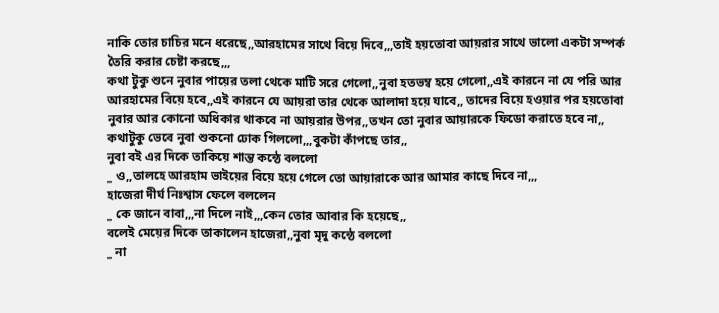নাকি তোর চাচির মনে ধরেছে,,আরহামের সাথে বিয়ে দিবে,,,তাই হয়তোবা আয়রার সাথে ভালো একটা সম্পর্ক তৈরি করার চেষ্টা করছে,,,
কথা টুকু শুনে নুবার পায়ের তলা থেকে মাটি সরে গেলো,,নুবা হতভম্ব হয়ে গেলো,,এই কারনে না যে পরি আর আরহামের বিয়ে হবে,,এই কারনে যে আয়রা তার থেকে আলাদা হয়ে যাবে,, তাদের বিয়ে হওয়ার পর হয়তোবা নুবার আর কোনো অধিকার থাকবে না আয়রার উপর,,তখন তো নুবার আয়ারকে ফিডো করাতে হবে না,,
কথাটুকু ভেবে নুবা শুকনো ঢোক গিললো,,,বুকটা কাঁপছে তার,,
নুবা বই এর দিকে তাকিয়ে শান্ত কন্ঠে বললো
_ ও,,তালহে আরহাম ভাইয়ের বিয়ে হয়ে গেলে তো আয়ারাকে আর আমার কাছে দিবে না,,,
হাজেরা দীর্ঘ নিঃশ্বাস ফেলে বললেন
_ কে জানে বাবা,,,না দিলে নাই,,,কেন তোর আবার কি হয়েছে,,
বলেই মেয়ের দিকে তাকালেন হাজেরা,,নুবা মৃদু কন্ঠে বললো
_ না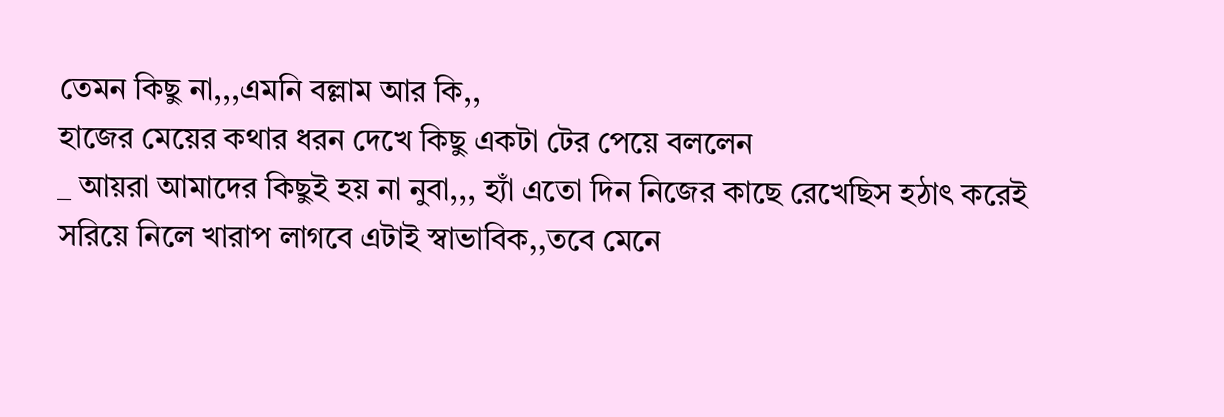তেমন কিছু না,,,এমনি বল্লাম আর কি,,
হাজের মেয়ের কথার ধরন দেখে কিছু একটা টের পেয়ে বললেন
_ আয়রা আমাদের কিছুই হয় না নুবা,,, হ্যাঁ এতো দিন নিজের কাছে রেখেছিস হঠাৎ করেই সরিয়ে নিলে খারাপ লাগবে এটাই স্বাভাবিক,,তবে মেনে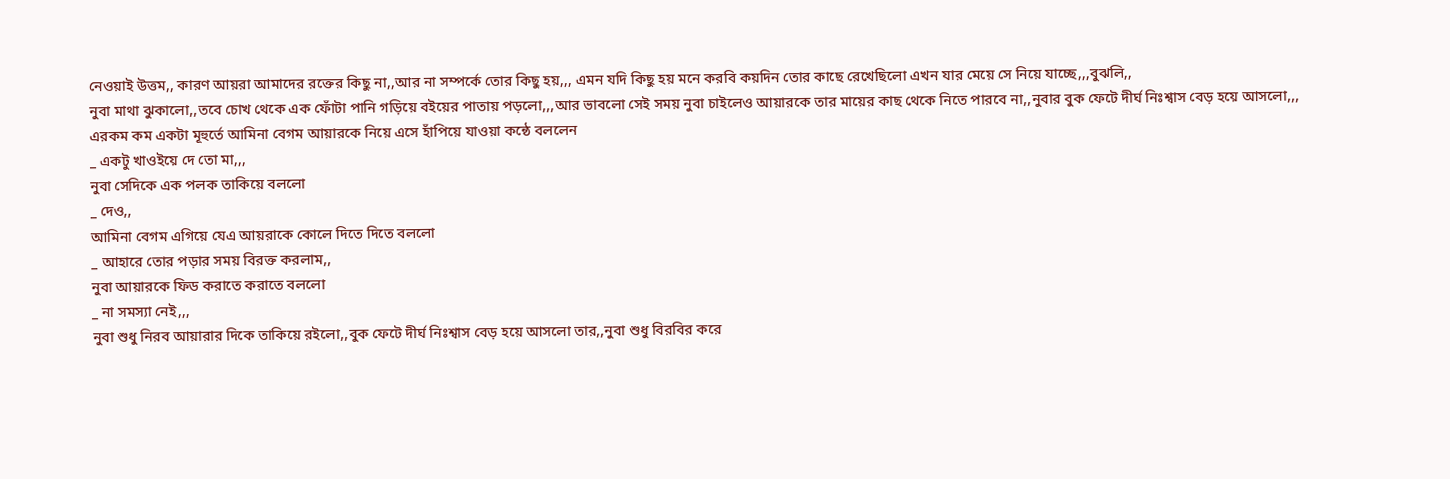নেওয়াই উত্তম,, কারণ আয়রা আমাদের রক্তের কিছু না,,আর না সম্পর্কে তোর কিছু হয়,,, এমন যদি কিছু হয় মনে করবি কয়দিন তোর কাছে রেখেছিলো এখন যার মেয়ে সে নিয়ে যাচ্ছে,,,বুঝলি,,
নুবা মাথা ঝুকালো,,তবে চোখ থেকে এক ফোঁটা পানি গড়িয়ে বইয়ের পাতায় পড়লো,,,আর ভাবলো সেই সময় নুবা চাইলেও আয়ারকে তার মায়ের কাছ থেকে নিতে পারবে না,,নুবার বুক ফেটে দীর্ঘ নিঃশ্বাস বেড় হয়ে আসলো,,,
এরকম কম একটা মূহুর্তে আমিনা বেগম আয়ারকে নিয়ে এসে হাঁপিয়ে যাওয়া কন্ঠে বললেন
_ একটু খাওইয়ে দে তো মা,,,
নুবা সেদিকে এক পলক তাকিয়ে বললো
_ দেও,,
আমিনা বেগম এগিয়ে যেএ আয়রাকে কোলে দিতে দিতে বললো
_ আহারে তোর পড়ার সময় বিরক্ত করলাম,,
নুবা আয়ারকে ফিড করাতে করাতে বললো
_ না সমস্যা নেই,,,
নুবা শুধু নিরব আয়ারার দিকে তাকিয়ে রইলো,,বুক ফেটে দীর্ঘ নিঃশ্বাস বেড় হয়ে আসলো তার,,নুবা শুধু বিরবির করে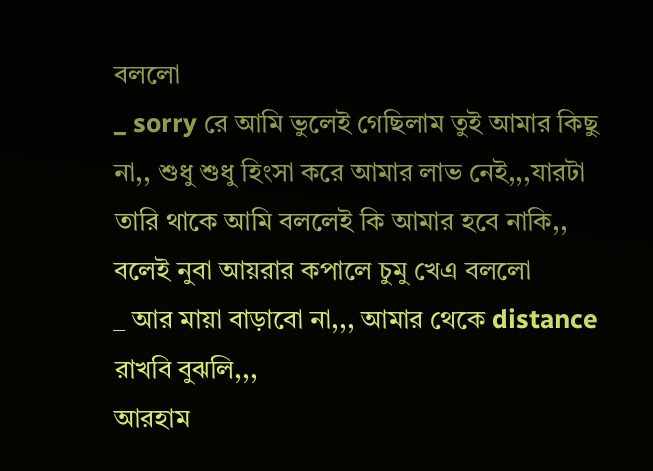বললো
_ sorry রে আমি ভুলেই গেছিলাম তুই আমার কিছু না,, শুধু শুধু হিংসা করে আমার লাভ নেই,,,যারটা তারি থাকে আমি বললেই কি আমার হবে নাকি,,
বলেই নুবা আয়রার কপালে চুমু খেএ বললো
_ আর মায়া বাড়াবো না,,, আমার থেকে distance রাখবি বুঝলি,,,
আরহাম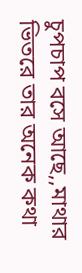চুপচাপ বসে আছে,,মাথার ভিতরে তার অনেক কথা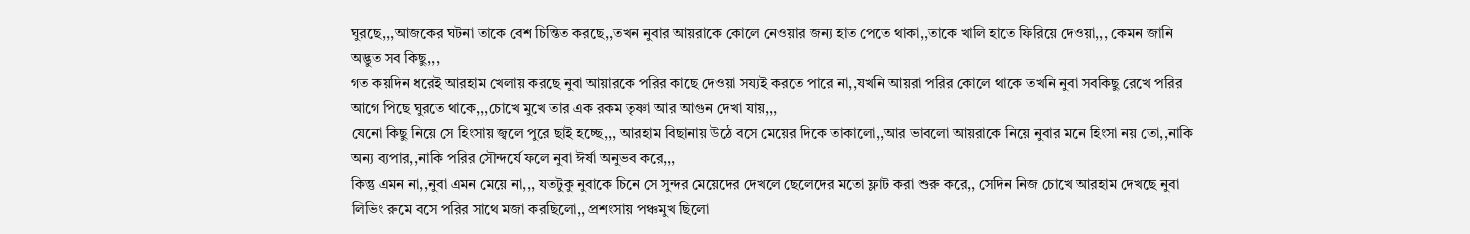ঘুরছে,,,আজকের ঘটনা তাকে বেশ চিন্তিত করছে,,তখন নুবার আয়রাকে কোলে নেওয়ার জন্য হাত পেতে থাকা,,তাকে খালি হাতে ফিরিয়ে দেওয়া,,, কেমন জানি অদ্ভুত সব কিছু,,,
গত কয়দিন ধরেই আরহাম খেলায় করছে নুবা আয়ারকে পরির কাছে দেওয়া সয্যই করতে পারে না,,যখনি আয়রা পরির কোলে থাকে তখনি নুবা সবকিছু রেখে পরির আগে পিছে ঘুরতে থাকে,,,চোখে মুখে তার এক রকম তৃষ্ণা আর আগুন দেখা যায়,,,
যেনো কিছু নিয়ে সে হিংসায় জ্বলে পুরে ছাই হচ্ছে,,, আরহাম বিছানায় উঠে বসে মেয়ের দিকে তাকালো,,আর ভাবলো আয়রাকে নিয়ে নুবার মনে হিংসা নয় তো,,নাকি অন্য ব্যপার,,নাকি পরির সৌন্দর্যে ফলে নুবা ঈর্ষা অনুভব করে,,,
কিন্তু এমন না,,নুবা এমন মেয়ে না,,, যতটুকু নুবাকে চিনে সে সুন্দর মেয়েদের দেখলে ছেলেদের মতো ফ্লাট করা শুরু করে,, সেদিন নিজ চোখে আরহাম দেখছে নুবা লিভিং রুমে বসে পরির সাথে মজা করছিলো,, প্রশংসায় পঞ্চমুখ ছিলো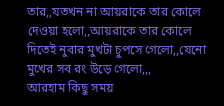তার,,যতখন না আয়রাকে তার কোলে দেওয়া হলো,,আয়রাকে তার কোলে দিতেই নুবার মুখটা চুপসে গেলো,,যেনো মুখের সব রং উড়ে গেলো,,,
আরহাম কিছু সময়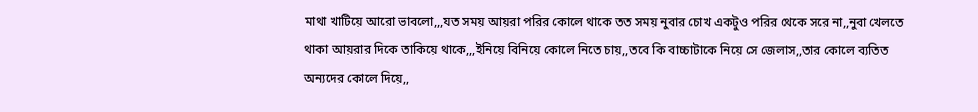মাথা খাটিয়ে আরো ভাবলো,,,যত সময় আয়রা পরির কোলে থাকে তত সময় নুবার চোখ একটুও পরির থেকে সরে না,,নুবা খেলতে থাকা আয়রার দিকে তাকিয়ে থাকে,,,ইনিয়ে বিনিয়ে কোলে নিতে চায়,,তবে কি বাচ্চাটাকে নিয়ে সে জেলাস,,তার কোলে ব্যতিত অন্যদের কোলে দিয়ে,,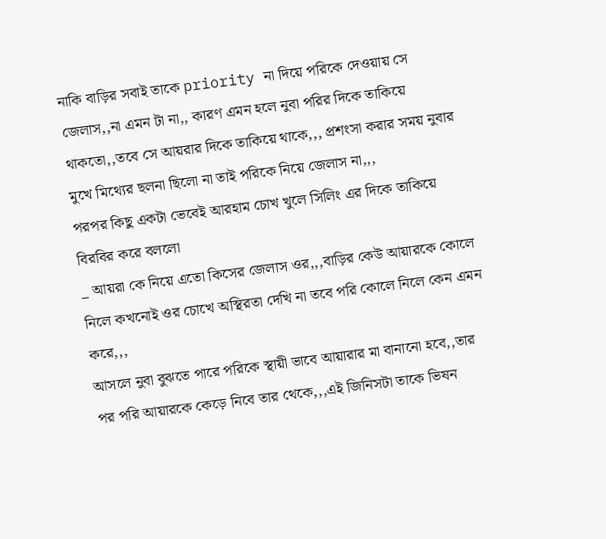নাকি বাড়ির সবাই তাকে priority না দিয়ে পরিকে দেওয়ায় সে জেলাস,,না এমন টা না,, কারণ এমন হলে নুবা পরির দিকে তাকিয়ে থাকতো,,তবে সে আয়রার দিকে তাকিয়ে থাকে,,, প্রশংসা করার সময় নুবার মুখে মিথ্যের ছলনা ছিলো না তাই পরিকে নিয়ে জেলাস না,,,
পরপর কিছু একটা ভেবেই আরহাম চোখ খুলে সিলিং এর দিকে তাকিয়ে বিরবির করে বললো
_ আয়রা কে নিয়ে এতো কিসের জেলাস ওর,,,বাড়ির কেউ আয়ারকে কোলে নিলে কখনোই ওর চোখে অস্থিরতা দেখি না তবে পরি কোলে নিলে কেন এমন করে,,,
আসলে নুবা বুঝতে পারে পরিকে স্থায়ী ভাবে আয়ারার মা বানানো হবে,,তার পর পরি আয়ারকে কেড়ে নিবে তার থেকে,,,এই জিনিসটা তাকে ভিষন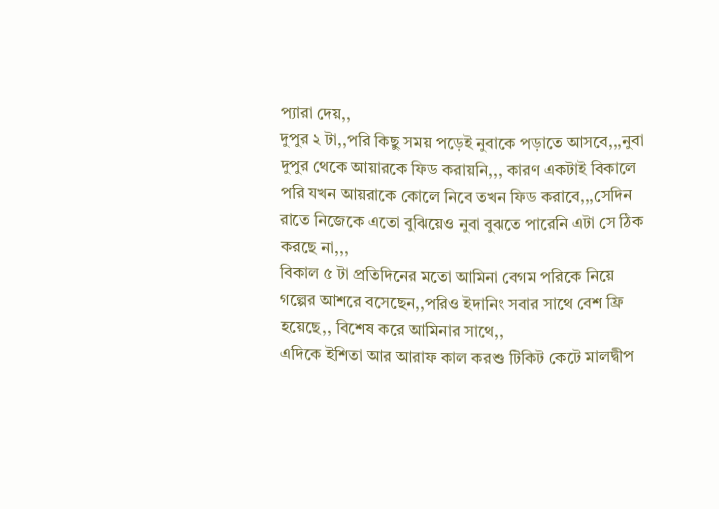প্যারা দেয়,,
দুপুর ২ টা,,পরি কিছু সময় পড়েই নুবাকে পড়াতে আসবে,,,নুবা দুপুর থেকে আয়ারকে ফিড করায়নি,,, কারণ একটাই বিকালে পরি যখন আয়রাকে কোলে নিবে তখন ফিড করাবে,,,সেদিন রাতে নিজেকে এতো বুঝিয়েও নুবা বুঝতে পারেনি এটা সে ঠিক করছে না,,,
বিকাল ৫ টা প্রতিদিনের মতো আমিনা বেগম পরিকে নিয়ে গল্পের আশরে বসেছেন,,পরিও ইদানিং সবার সাথে বেশ ফ্রি হয়েছে,, বিশেষ করে আমিনার সাথে,,
এদিকে ইশিতা আর আরাফ কাল করশু টিকিট কেটে মালদ্বীপ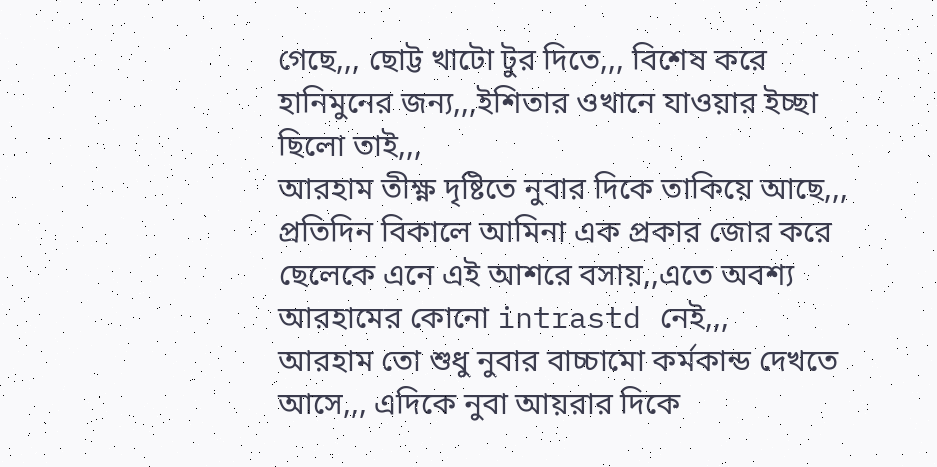গেছে,,, ছোট্ট খাটো টুর দিতে,,, বিশেষ করে হানিমুনের জন্য,,,ইশিতার ওখানে যাওয়ার ইচ্ছা ছিলো তাই,,,
আরহাম তীক্ষ্ণ দৃষ্টিতে নুবার দিকে তাকিয়ে আছে,,, প্রতিদিন বিকালে আমিনা এক প্রকার জোর করে ছেলেকে এনে এই আশরে বসায়,,এতে অবশ্য আরহামের কোনো intrastd নেই,,,
আরহাম তো শুধু নুবার বাচ্চামো কর্মকান্ড দেখতে আসে,,, এদিকে নুবা আয়রার দিকে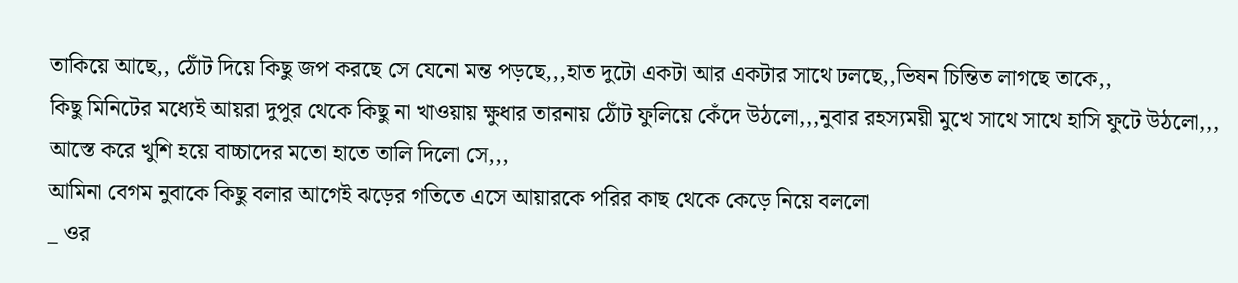তাকিয়ে আছে,, ঠোঁট দিয়ে কিছু জপ করছে সে যেনো মন্ত পড়ছে,,,হাত দুটো একটা আর একটার সাথে ঢলছে,,ভিষন চিন্তিত লাগছে তাকে,,
কিছু মিনিটের মধ্যেই আয়রা দুপুর থেকে কিছু না খাওয়ায় ক্ষুধার তারনায় ঠোঁট ফুলিয়ে কেঁদে উঠলো,,,নুবার রহস্যময়ী মুখে সাথে সাথে হাসি ফুটে উঠলো,,, আস্তে করে খুশি হয়ে বাচ্চাদের মতো হাতে তালি দিলো সে,,,
আমিনা বেগম নুবাকে কিছু বলার আগেই ঝড়ের গতিতে এসে আয়ারকে পরির কাছ থেকে কেড়ে নিয়ে বললো
_ ওর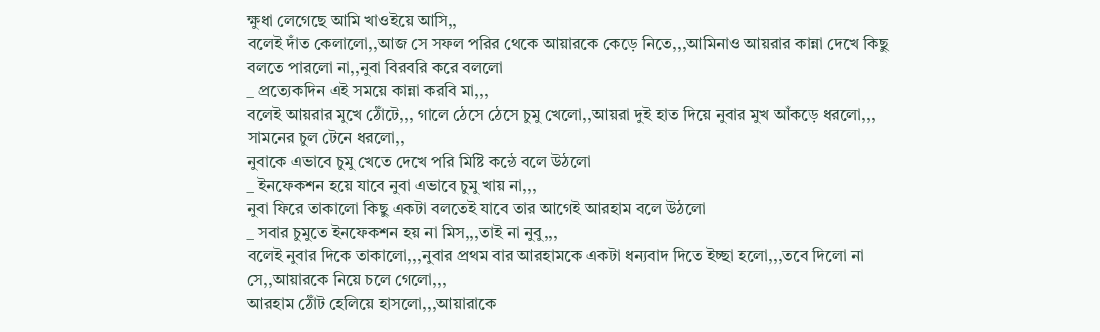ক্ষুধা লেগেছে আমি খাওইয়ে আসি,,
বলেই দাঁত কেলালো,,আজ সে সফল পরির থেকে আয়ারকে কেড়ে নিতে,,,আমিনাও আয়রার কান্না দেখে কিছু বলতে পারলো না,,নুবা বিরবরি করে বললো
_ প্রত্যেকদিন এই সময়ে কান্না করবি মা,,,
বলেই আয়রার মুখে ঠোঁটে,,, গালে ঠেসে ঠেসে চুমু খেলো,,আয়রা দুই হাত দিয়ে নুবার মুখ আঁকড়ে ধরলো,,, সামনের চুল টেনে ধরলো,,
নুবাকে এভাবে চুমু খেতে দেখে পরি মিষ্টি কন্ঠে বলে উঠলো
_ ইনফেকশন হয়ে যাবে নুবা এভাবে চুমু খায় না,,,
নুবা ফিরে তাকালো কিছু একটা বলতেই যাবে তার আগেই আরহাম বলে উঠলো
_ সবার চুমুতে ইনফেকশন হয় না মিস,,,তাই না নুবু,,,
বলেই নুবার দিকে তাকালো,,,নুবার প্রথম বার আরহামকে একটা ধন্যবাদ দিতে ইচ্ছা হলো,,,তবে দিলো না সে,,আয়ারকে নিয়ে চলে গেলো,,,
আরহাম ঠোঁট হেলিয়ে হাসলো,,,আয়ারাকে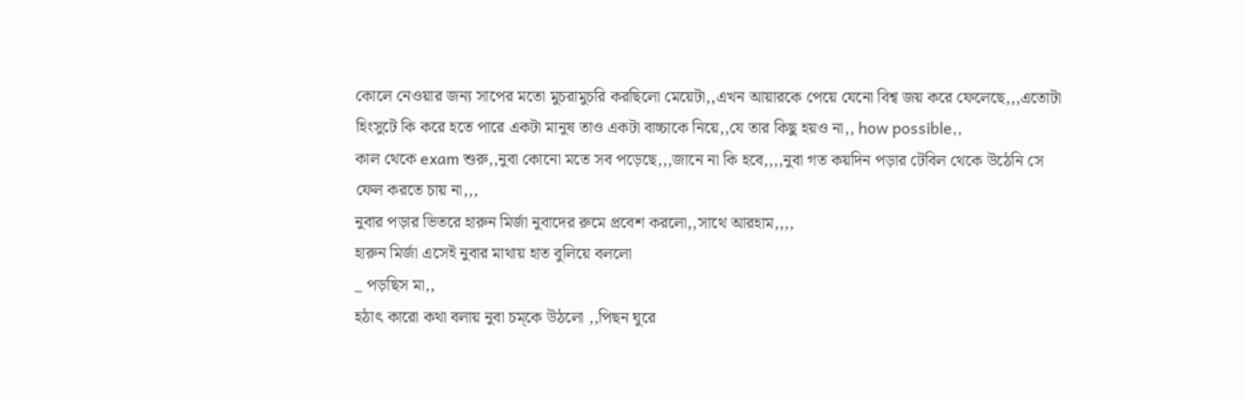কোলে নেওয়ার জন্য সাপের মতো মুচরামুচরি করছিলো মেয়েটা,,এখন আয়ারকে পেয়ে যেনো বিশ্ব জয় করে ফেলেছে,,,এতোটা হিংসুটে কি করে হতে পারে একটা মানুষ তাও একটা বাচ্চাকে নিয়ে,,যে তার কিছু হয়ও না,, how possible,,
কাল থেকে exam শুরু,,নুবা কোনো মতে সব পড়েছে,,,জানে না কি হবে,,,,নুবা গত কয়দিন পড়ার টেবিল থেকে উঠেনি সে ফেল করতে চায় না,,,
নুবার পড়ার ভিতরে হারুন মির্জা নুবাদের রুমে প্রবেশ করলো,,সাথে আরহাম,,,,
হারুন মির্জা এসেই নুবার মাথায় হাত বুলিয়ে বললো
_ পড়ছিস মা,,
হঠাৎ কারো কথা বলায় নুবা চম্কে উঠলো ,,পিছন ঘুরে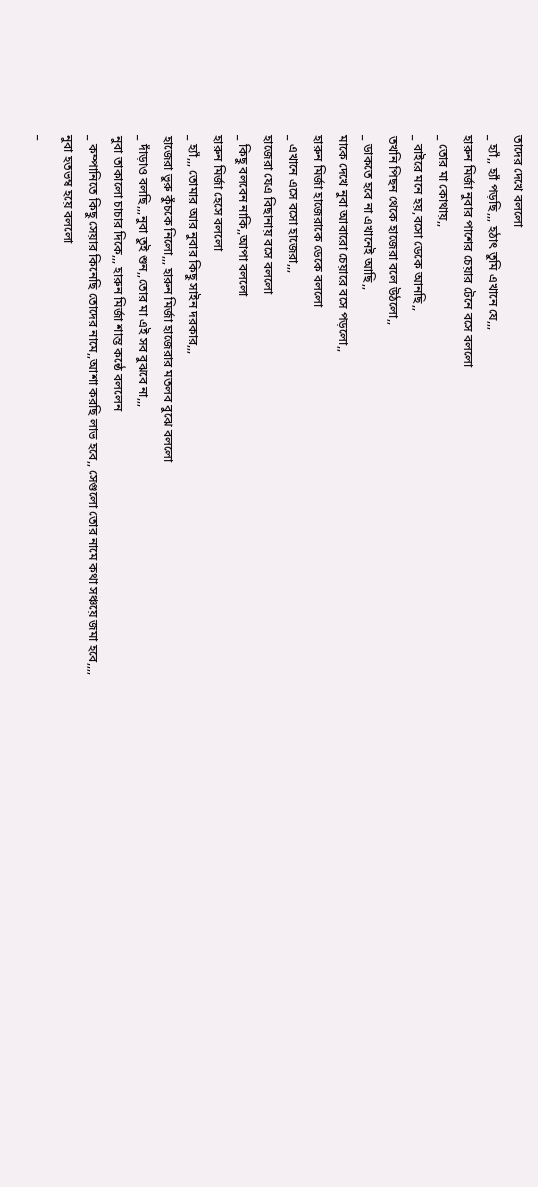তাদের দেখে বললো
_ হ্যাঁ,, হ্যাঁ পড়ছি,,, হঠাৎ তুমি এখানে যে,,,
হারুন মির্জা নুবার পাশের চেয়ার টেনে বসে বললো
_ তোর মা কোথায়,,
_ বাইরে মনে হয়,বসো ডেকে আনছি,,
তখনি পিছন থেকে হাজেরা বলে উঠলো,,
_ ডাকতে হবে না এখানেই আছি,,
মাকে দেখে নুবা আবারো চেয়ারে বসে পড়লো,,
হারুন মির্জা হাজেরাকে ডেকে বললো
_ এখানে এসে বসো হাজেরা,,,
হাজেরা যেএ বিছানায় বসে বললো
_ কিছু বলবেন নাকি,,আপা বললো
হারুন মির্জা হেসে বললো
_ হ্যাঁ,,, তোমার আর নুবার কিছু সাইন দরকার,,,
হাজেরা ভুরু কুঁচকে নিলো,,, হারুন মির্জা হাজেরার মতলব বুঝে বললো
_ দাঁড়াও বলছি,,,নুবা তুই শুন,,তোর মা এই সব বুঝবে না,,,
নুবা তাকালো চাচার দিকে,,, হারুন মির্জা শান্ত কন্ঠে বললেন
_ কম্পানিতে কিছু সেয়ার কিনেছি তোদের নামে,,আশা করছি লাভ হবে,, সেগুলো তোর নামে কথা সঞ্চয়ে জমা হবে,,,,
নুবা হতভম্ব হয়ে বললো
_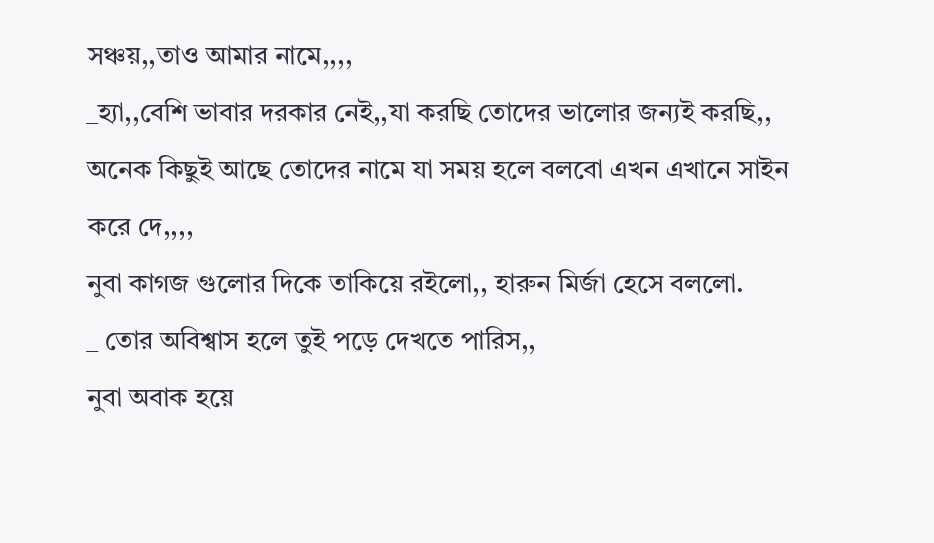সঞ্চয়,,তাও আমার নামে,,,,
_হ্যা,,বেশি ভাবার দরকার নেই,,যা করছি তোদের ভালোর জন্যই করছি,, অনেক কিছুই আছে তোদের নামে যা সময় হলে বলবো এখন এখানে সাইন করে দে,,,,
নুবা কাগজ গুলোর দিকে তাকিয়ে রইলো,, হারুন মির্জা হেসে বললো.
_ তোর অবিশ্বাস হলে তুই পড়ে দেখতে পারিস,,
নুবা অবাক হয়ে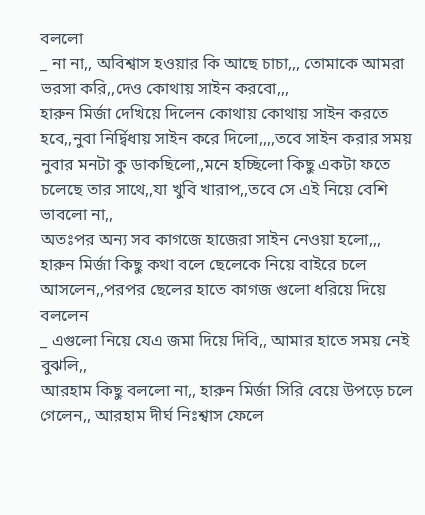বললো
_ না না,, অবিশ্বাস হওয়ার কি আছে চাচা,,, তোমাকে আমরা ভরসা করি,,দেও কোথায় সাইন করবো,,,
হারুন মির্জা দেখিয়ে দিলেন কোথায় কোথায় সাইন করতে হবে,,নুবা নির্দ্বিধায় সাইন করে দিলো,,,,তবে সাইন করার সময় নুবার মনটা কু ডাকছিলো,,মনে হচ্ছিলো কিছু একটা ফতে চলেছে তার সাথে,,যা খুবি খারাপ,,তবে সে এই নিয়ে বেশি ভাবলো না,,
অতঃপর অন্য সব কাগজে হাজেরা সাইন নেওয়া হলো,,, হারুন মির্জা কিছু কথা বলে ছেলেকে নিয়ে বাইরে চলে আসলেন,,পরপর ছেলের হাতে কাগজ গুলো ধরিয়ে দিয়ে বললেন
_ এগুলো নিয়ে যেএ জমা দিয়ে দিবি,, আমার হাতে সময় নেই বুঝলি,,
আরহাম কিছু বললো না,, হারুন মির্জা সিরি বেয়ে উপড়ে চলে গেলেন,, আরহাম দীর্ঘ নিঃশ্বাস ফেলে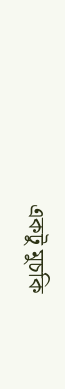একটু মুচকি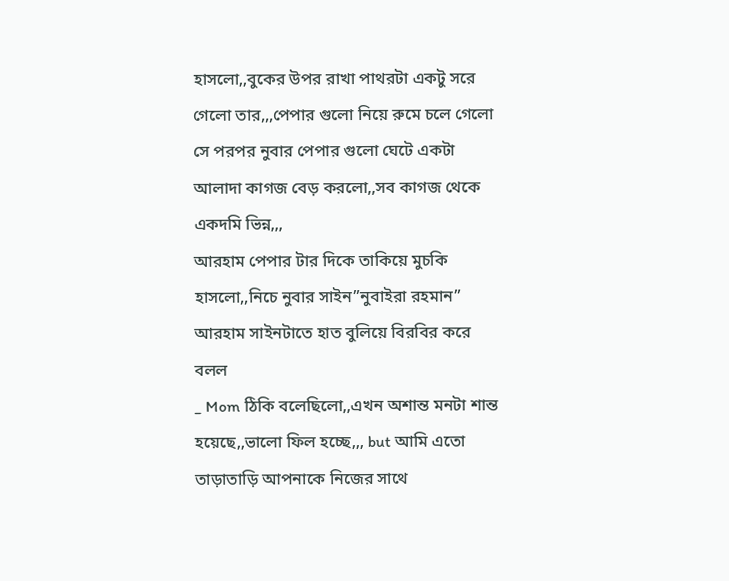হাসলো,,বুকের উপর রাখা পাথরটা একটু সরে গেলো তার,,,পেপার গুলো নিয়ে রুমে চলে গেলো সে পরপর নুবার পেপার গুলো ঘেটে একটা আলাদা কাগজ বেড় করলো,,সব কাগজ থেকে একদমি ভিন্ন,,,
আরহাম পেপার টার দিকে তাকিয়ে মুচকি হাসলো,,নিচে নুবার সাইন”নুবাইরা রহমান”
আরহাম সাইনটাতে হাত বুলিয়ে বিরবির করে বলল
_ Mom ঠিকি বলেছিলো,,এখন অশান্ত মনটা শান্ত হয়েছে,,ভালো ফিল হচ্ছে,,, but আমি এতো তাড়াতাড়ি আপনাকে নিজের সাথে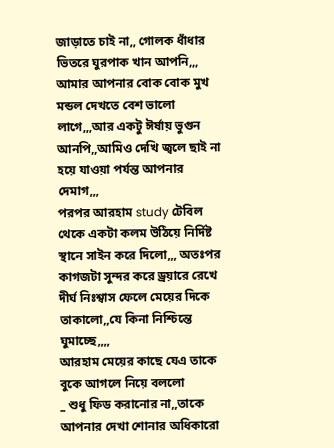জাড়াতে চাই না,, গোলক ধাঁধার ভিতরে ঘুরপাক খান আপনি,,, আমার আপনার বোক বোক মুখ মন্ডল দেখতে বেশ ভালো লাগে,,,আর একটু ঈর্ষায় ভুগুন আনপি,,আমিও দেখি জ্বলে ছাই না হয়ে যাওয়া পর্যন্ত আপনার দেমাগ,,,
পরপর আরহাম study টেবিল থেকে একটা কলম উঠিয়ে নির্দিষ্ট স্থানে সাইন করে দিলো,,, অতঃপর কাগজটা সুন্দর করে ড্রয়ারে রেখে দীর্ঘ নিঃশ্বাস ফেলে মেয়ের দিকে তাকালো,,যে কিনা নিশ্চিন্তে ঘুমাচ্ছে,,,,
আরহাম মেয়ের কাছে যেএ তাকে বুকে আগলে নিয়ে বললো
_ শুধু ফিড করানোর না,,তাকে আপনার দেখা শোনার অধিকারো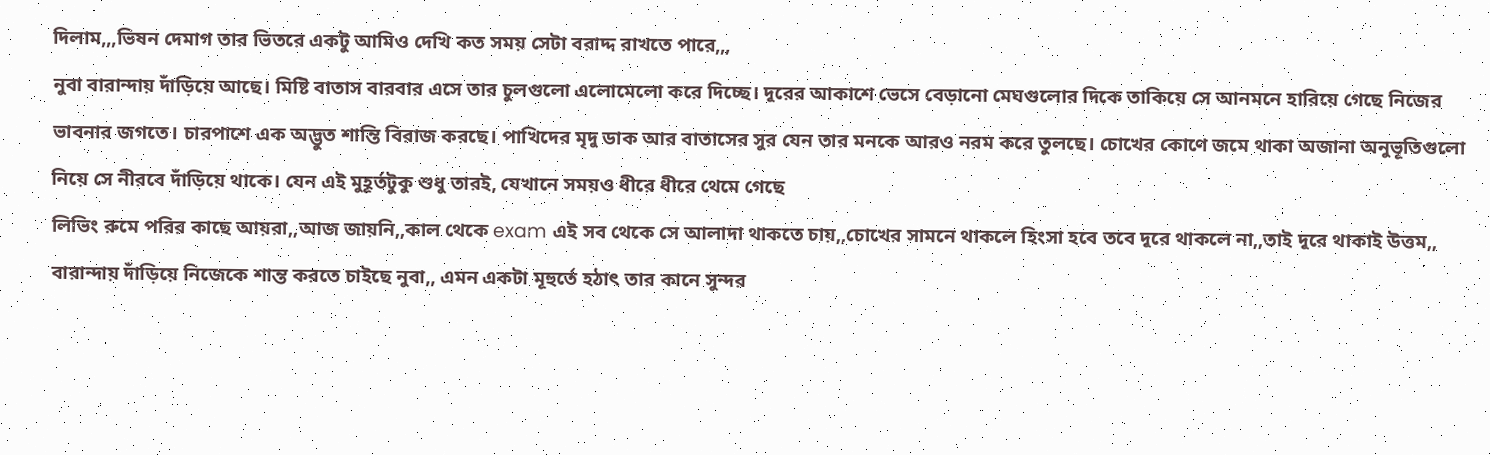দিলাম,,,ভিষন দেমাগ তার ভিতরে একটু আমিও দেখি কত সময় সেটা বরাদ্দ রাখতে পারে,,,
নুবা বারান্দায় দাঁড়িয়ে আছে। মিষ্টি বাতাস বারবার এসে তার চুলগুলো এলোমেলো করে দিচ্ছে। দূরের আকাশে ভেসে বেড়ানো মেঘগুলোর দিকে তাকিয়ে সে আনমনে হারিয়ে গেছে নিজের ভাবনার জগতে। চারপাশে এক অদ্ভুত শান্তি বিরাজ করছে। পাখিদের মৃদু ডাক আর বাতাসের সুর যেন তার মনকে আরও নরম করে তুলছে। চোখের কোণে জমে থাকা অজানা অনুভূতিগুলো নিয়ে সে নীরবে দাঁড়িয়ে থাকে। যেন এই মুহূর্তটুকু শুধু তারই, যেখানে সময়ও ধীরে ধীরে থেমে গেছে
লিভিং রুমে পরির কাছে আয়রা,,আজ জায়নি,,কাল থেকে exam এই সব থেকে সে আলাদা থাকতে চায়,,চোখের সামনে থাকলে হিংসা হবে তবে দূরে থাকলে না,,তাই দূরে থাকাই উত্তম,,
বারান্দায় দাঁড়িয়ে নিজেকে শান্ত করতে চাইছে নুবা,, এমন একটা মূহুর্তে হঠাৎ তার কানে সুন্দর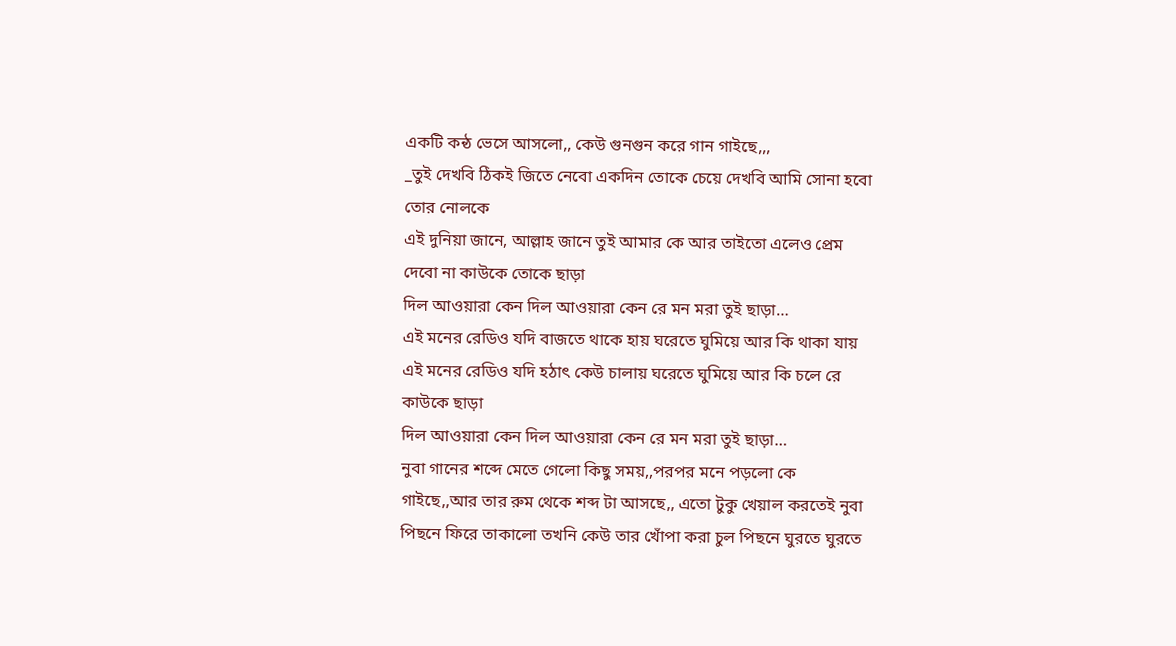একটি কন্ঠ ভেসে আসলো,, কেউ গুনগুন করে গান গাইছে,,,
_তুই দেখবি ঠিকই জিতে নেবো একদিন তোকে চেয়ে দেখবি আমি সোনা হবো তোর নোলকে
এই দুনিয়া জানে, আল্লাহ জানে তুই আমার কে আর তাইতো এলেও প্রেম দেবো না কাউকে তোকে ছাড়া
দিল আওয়ারা কেন দিল আওয়ারা কেন রে মন মরা তুই ছাড়া…
এই মনের রেডিও যদি বাজতে থাকে হায় ঘরেতে ঘুমিয়ে আর কি থাকা যায়
এই মনের রেডিও যদি হঠাৎ কেউ চালায় ঘরেতে ঘুমিয়ে আর কি চলে রে কাউকে ছাড়া
দিল আওয়ারা কেন দিল আওয়ারা কেন রে মন মরা তুই ছাড়া…
নুবা গানের শব্দে মেতে গেলো কিছু সময়,,পরপর মনে পড়লো কে গাইছে,,আর তার রুম থেকে শব্দ টা আসছে,, এতো টুকু খেয়াল করতেই নুবা পিছনে ফিরে তাকালো তখনি কেউ তার খোঁপা করা চুল পিছনে ঘুরতে ঘুরতে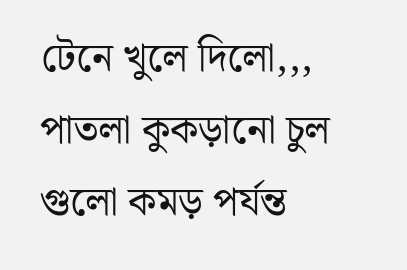টেনে খুলে দিলো,,,
পাতলা কুকড়ানো চুল গুলো কমড় পর্যন্ত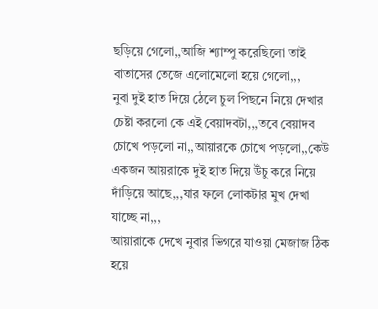ছড়িয়ে গেলো,,আজি শ্যাম্পু করেছিলো তাই বাতাসের তেজে এলোমেলো হয়ে গেলো,,,
নুবা দুই হাত দিয়ে ঠেলে চুল পিছনে নিয়ে দেখার চেষ্টা করলো কে এই বেয়াদবটা,,,তবে বেয়াদব চোখে পড়লো না,,আয়ারকে চোখে পড়লো,,কেউ একজন আয়রাকে দুই হাত দিয়ে উঁচু করে নিয়ে দাঁড়িয়ে আছে,,,যার ফলে লোকটার মুখ দেখা যাচ্ছে না,,,
আয়ারাকে দেখে নুবার ভিগরে যাওয়া মেজাজ ঠিক হয়ে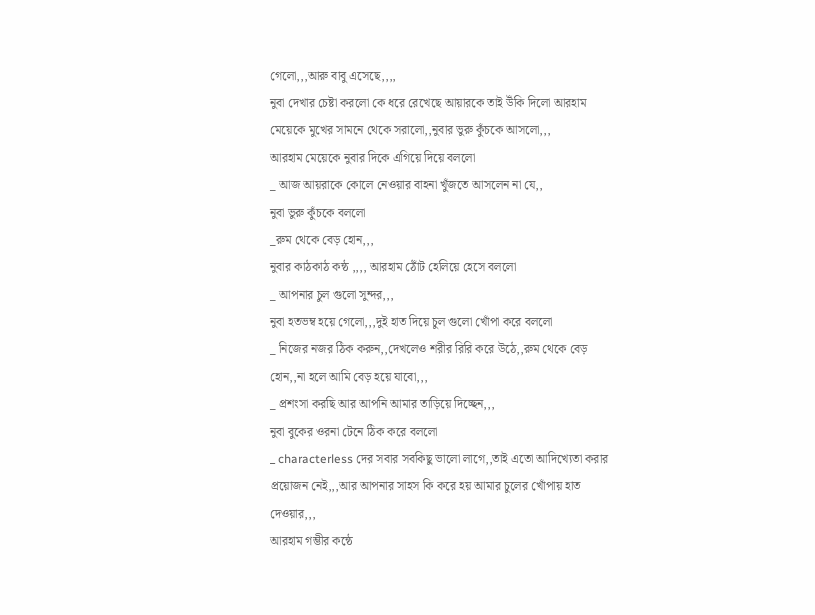গেলো,,,আরু বাবু এসেছে,,,,
নুবা দেখার চেষ্টা করলো কে ধরে রেখেছে আয়ারকে তাই উঁকি দিলো আরহাম মেয়েকে মুখের সামনে থেকে সরালো,,নুবার ভুরু কুঁচকে আসলো,,,
আরহাম মেয়েকে নুবার দিকে এগিয়ে দিয়ে বললো
_ আজ আয়রাকে কোলে নেওয়ার বাহনা খুঁজতে আসলেন না যে,,
নুবা ভুরু কুঁচকে বললো
_রুম থেকে বেড় হোন,,,
নুবার কাঠকাঠ কন্ঠ ,,,, আরহাম ঠোঁট হেলিয়ে হেসে বললো
_ আপনার চুল গুলো সুন্দর,,,
নুবা হতভম্ব হয়ে গেলো,,,দুই হাত দিয়ে চুল গুলো খোঁপা করে বললো
_ নিজের নজর ঠিক করুন,,দেখলেও শরীর রিরি করে উঠে,,রুম থেকে বেড় হোন,,না হলে আমি বেড় হয়ে যাবো,,,
_ প্রশংসা করছি আর আপনি আমার তাড়িয়ে দিচ্ছেন,,,
নুবা বুকের ওরনা টেনে ঠিক করে বললো
_ characterless দের সবার সবকিছু ভালো লাগে,,তাই এতো আদিখ্যেতা করার প্রয়োজন নেই,,,আর আপনার সাহস কি করে হয় আমার চুলের খোঁপায় হাত দেওয়ার,,,
আরহাম গম্ভীর কন্ঠে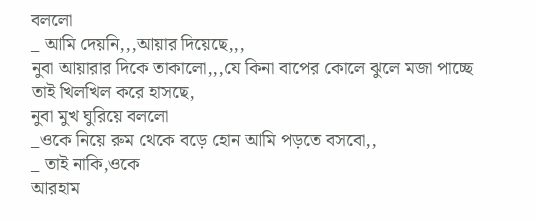বললো
_ আমি দেয়নি,,,আয়ার দিয়েছে,,,
নুবা আয়ারার দিকে তাকালো,,,যে কিনা বাপের কোলে ঝুলে মজা পাচ্ছে তাই খিলখিল করে হাসছে,
নুবা মুখ ঘুরিয়ে বললো
_ওকে নিয়ে রুম থেকে বড়ে হোন আমি পড়তে বসবো,,
_ তাই নাকি,ওকে
আরহাম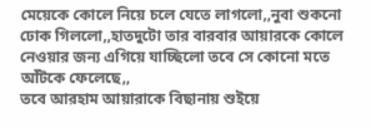মেয়েকে কোলে নিয়ে চলে যেতে লাগলো,,নুবা শুকনো ঢোক গিললো,,হাতদুটো তার বারবার আয়ারকে কোলে নেওয়ার জন্য এগিয়ে যাচ্ছিলো তবে সে কোনো মতে আঁটকে ফেলেছে,,
তবে আরহাম আয়ারাকে বিছানায় শুইয়ে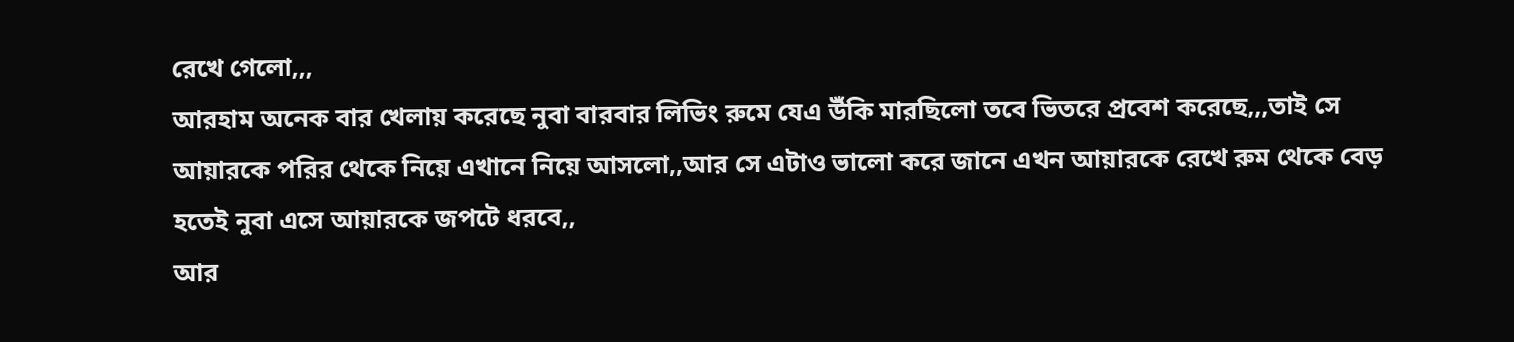রেখে গেলো,,,
আরহাম অনেক বার খেলায় করেছে নুবা বারবার লিভিং রুমে যেএ উঁকি মারছিলো তবে ভিতরে প্রবেশ করেছে,,,তাই সে আয়ারকে পরির থেকে নিয়ে এখানে নিয়ে আসলো,,আর সে এটাও ভালো করে জানে এখন আয়ারকে রেখে রুম থেকে বেড় হতেই নুবা এসে আয়ারকে জপটে ধরবে,,
আর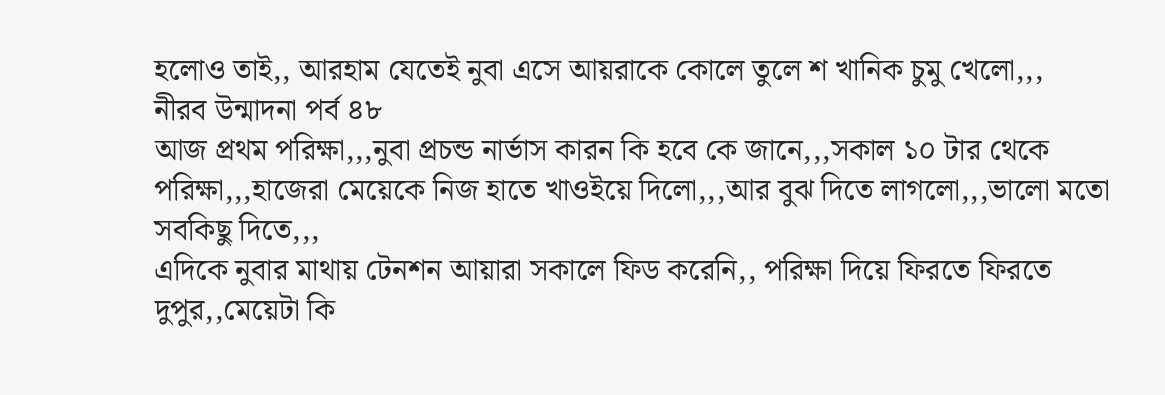হলোও তাই,, আরহাম যেতেই নুবা এসে আয়রাকে কোলে তুলে শ খানিক চুমু খেলো,,,
নীরব উন্মাদনা পর্ব ৪৮
আজ প্রথম পরিক্ষা,,,নুবা প্রচন্ড নার্ভাস কারন কি হবে কে জানে,,,সকাল ১০ টার থেকে পরিক্ষা,,,হাজেরা মেয়েকে নিজ হাতে খাওইয়ে দিলো,,,আর বুঝ দিতে লাগলো,,,ভালো মতো সবকিছু দিতে,,,
এদিকে নুবার মাথায় টেনশন আয়ারা সকালে ফিড করেনি,, পরিক্ষা দিয়ে ফিরতে ফিরতে দুপুর,,মেয়েটা কি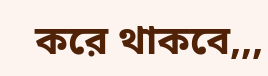করে থাকবে,,,